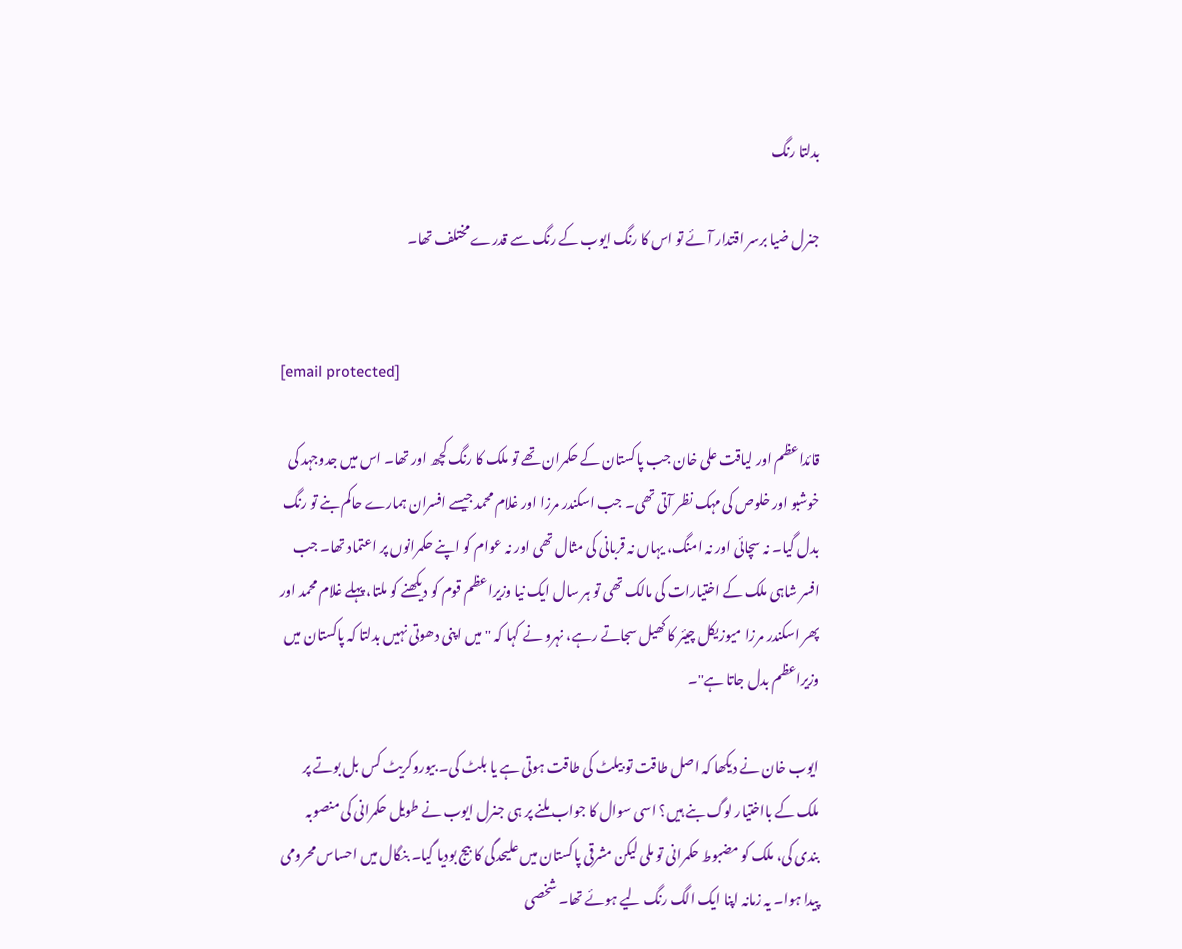بدلتا رنگ

جنرل ضیا برسر اقتدار آئے تو اس کا رنگ ایوب کے رنگ سے قدرے مختلف تھا۔


[email protected]

قائداعظم اور لیاقت علی خان جب پاکستان کے حکمران تھے تو ملک کا رنگ کچھ اور تھا۔ اس میں جدوجہد کی خوشبو اور خلوص کی مہک نظر آتی تھی۔ جب اسکندر مرزا اور غلام محمد جیسے افسران ہمارے حاکم بنے تو رنگ بدل گیا۔ نہ سچائی اور نہ امنگ، یہاں نہ قربانی کی مثال تھی اور نہ عوام کو اپنے حکمرانوں پر اعتماد تھا۔ جب افسر شاہی ملک کے اختیارات کی مالک تھی تو ہر سال ایک نیا وزیراعظم قوم کو دیکھنے کو ملتا، پہلے غلام محمد اور پھر اسکندر مرزا میوزیکل چیئر کا کھیل سجاتے رہے، نہرو نے کہا کہ ''میں اپنی دھوتی نہیں بدلتا کہ پاکستان میں وزیراعظم بدل جاتا ہے''۔

ایوب خان نے دیکھا کہ اصل طاقت تو بیلٹ کی طاقت ہوتی ہے یا بلٹ کی۔ بیوروکریٹ کس بل بوتے پر ملک کے بااختیار لوگ بنے ہیں؟ اسی سوال کا جواب ملنے پر ہی جنرل ایوب نے طویل حکمرانی کی منصوبہ بندی کی، ملک کو مضبوط حکمرانی تو ملی لیکن مشرقی پاکستان میں علیحدگی کا بیج بودیا گیا۔ بنگال میں احساس محرومی پیدا ہوا۔ یہ زمانہ اپنا ایک الگ رنگ لیے ہوئے تھا۔ شخصی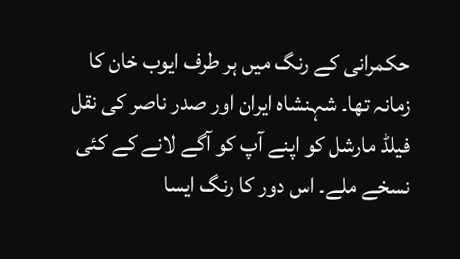حکمرانی کے رنگ میں ہر طرف ایوب خان کا زمانہ تھا۔ شہنشاہ ایران اور صدر ناصر کی نقل فیلڈ مارشل کو اپنے آپ کو آگے لانے کے کئی نسخے ملے۔ اس دور کا رنگ ایسا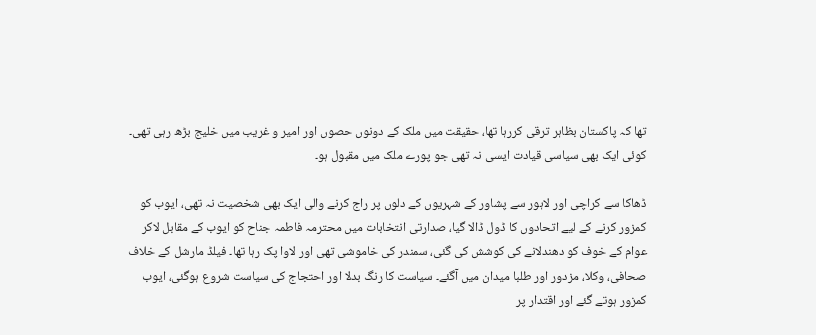تھا کہ پاکستان بظاہر ترقی کررہا تھا، حقیقت میں ملک کے دونوں حصوں اور امیر و غریب میں خلیج بڑھ رہی تھی۔ کوئی ایک بھی سیاسی قیادت ایسی نہ تھی جو پورے ملک میں مقبول ہو۔

ڈھاکا سے کراچی اور لاہور سے پشاور کے شہریوں کے دلوں پر راج کرنے والی ایک بھی شخصیت نہ تھی، ایوب کو کمزور کرنے کے لیے اتحادوں کا ڈول ڈالا گیا، صدارتی انتخابات میں محترمہ فاطمہ جناح کو ایوب کے مقابل لاکر عوام کے خوف کو دھندلانے کی کوشش کی گئی، سمندر کی خاموشی تھی اور لاوا پک رہا تھا۔ فیلڈ مارشل کے خلاف صحافی، وکلا، مزدور اور طلبا میدان میں آگئے۔ سیاست کا رنگ بدلا اور احتجاج کی سیاست شروع ہوگئی، ایوب کمزور ہوتے گئے اور اقتدار پر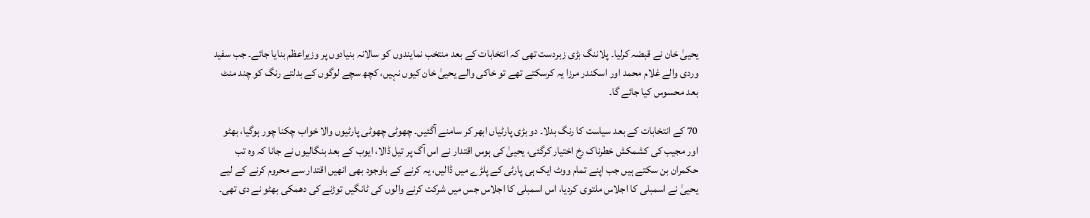یحییٰ خان نے قبضہ کرلیا۔ پلاننگ بڑی زبردست تھی کہ انتخابات کے بعد منتخب نمایندوں کو سالانہ بنیادوں پر وزیراعظم بنایا جائے۔ جب سفید وردی والے غلام محمد اور اسکندر مرزا یہ کرسکتے تھے تو خاکی والے یحییٰ خان کیوں نہیں، کچھ سچے لوگوں کے بدلتے رنگ کو چند منٹ بعد محسوس کیا جائے گا۔

70 کے انتخابات کے بعد سیاست کا رنگ بدلا۔ دو بڑی پارٹیاں ابھر کر سامنے آگئیں۔ چھوٹی چھوٹی پارٹیوں والا خواب چکنا چور ہوگیا، بھٹو اور مجیب کی کشمکش خطرناک رخ اختیار کرگئی، یحییٰ کی ہوس اقتدار نے اس آگ پر تیل ڈالا، ایوب کے بعد بنگالیوں نے جانا کہ وہ تب حکمران بن سکتے ہیں جب اپنے تمام ووٹ ایک ہی پارٹی کے پلڑے میں ڈالیں، یہ کرنے کے باوجود بھی انھیں اقتدار سے محروم کرنے کے لیے یحییٰ نے اسمبلی کا اجلاس ملتوی کردیا، اس اسمبلی کا اجلاس جس میں شرکت کرنے والوں کی ٹانگیں توڑنے کی دھمکی بھٹو نے دی تھی۔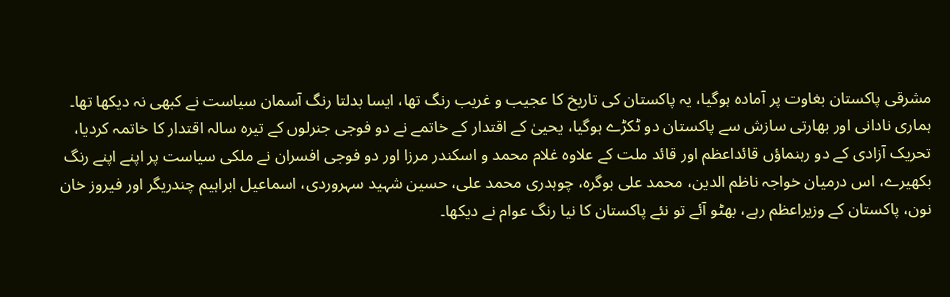مشرقی پاکستان بغاوت پر آمادہ ہوگیا، یہ پاکستان کی تاریخ کا عجیب و غریب رنگ تھا، ایسا بدلتا رنگ آسمان سیاست نے کبھی نہ دیکھا تھا۔ ہماری نادانی اور بھارتی سازش سے پاکستان دو ٹکڑے ہوگیا، یحییٰ کے اقتدار کے خاتمے نے دو فوجی جنرلوں کے تیرہ سالہ اقتدار کا خاتمہ کردیا، تحریک آزادی کے دو رہنماؤں قائداعظم اور قائد ملت کے علاوہ غلام محمد و اسکندر مرزا اور دو فوجی افسران نے ملکی سیاست پر اپنے اپنے رنگ بکھیرے، اس درمیان خواجہ ناظم الدین، محمد علی بوگرہ، چوہدری محمد علی، حسین شہید سہروردی، اسماعیل ابراہیم چندریگر اور فیروز خان نون، پاکستان کے وزیراعظم رہے، بھٹو آئے تو نئے پاکستان کا نیا رنگ عوام نے دیکھا۔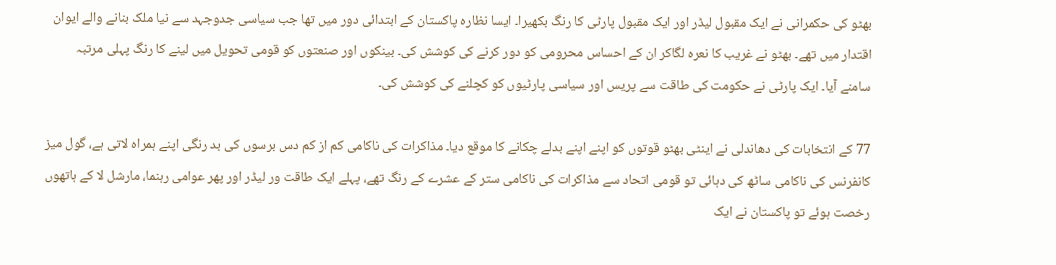بھٹو کی حکمرانی نے ایک مقبول لیڈر اور ایک مقبول پارٹی کا رنگ بکھیرا۔ ایسا نظارہ پاکستان کے ابتدائی دور میں تھا جب سیاسی جدوجہد سے نیا ملک بنانے والے ایوان اقتدار میں تھے۔ بھٹو نے غریب کا نعرہ لگاکر ان کے احساس محرومی کو دور کرنے کی کوشش کی۔ بینکوں اور صنعتوں کو قومی تحویل میں لینے کا رنگ پہلی مرتبہ سامنے آیا۔ ایک پارٹی نے حکومت کی طاقت سے پریس اور سیاسی پارٹیوں کو کچلنے کی کوشش کی۔

77 کے انتخابات کی دھاندلی نے اینٹی بھٹو قوتوں کو اپنے اپنے بدلے چکانے کا موقع دیا۔ مذاکرات کی ناکامی کم از کم دس برسوں کی بد رنگی اپنے ہمراہ لاتی ہے، گول میز کانفرنس کی ناکامی ساٹھ کی دہائی تو قومی اتحاد سے مذاکرات کی ناکامی ستر کے عشرے کے رنگ تھے، پہلے ایک طاقت ور لیڈر اور پھر عوامی رہنما، مارشل لا کے ہاتھوں رخصت ہوئے تو پاکستان نے ایک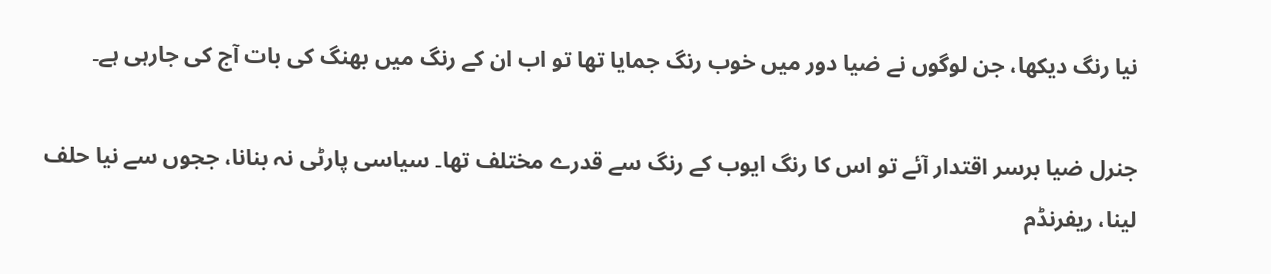نیا رنگ دیکھا، جن لوگوں نے ضیا دور میں خوب رنگ جمایا تھا تو اب ان کے رنگ میں بھنگ کی بات آج کی جارہی ہے۔

جنرل ضیا برسر اقتدار آئے تو اس کا رنگ ایوب کے رنگ سے قدرے مختلف تھا۔ سیاسی پارٹی نہ بنانا، ججوں سے نیا حلف لینا، ریفرنڈم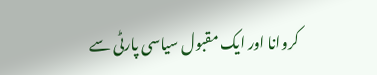کروانا اور ایک مقبول سیاسی پارٹی سے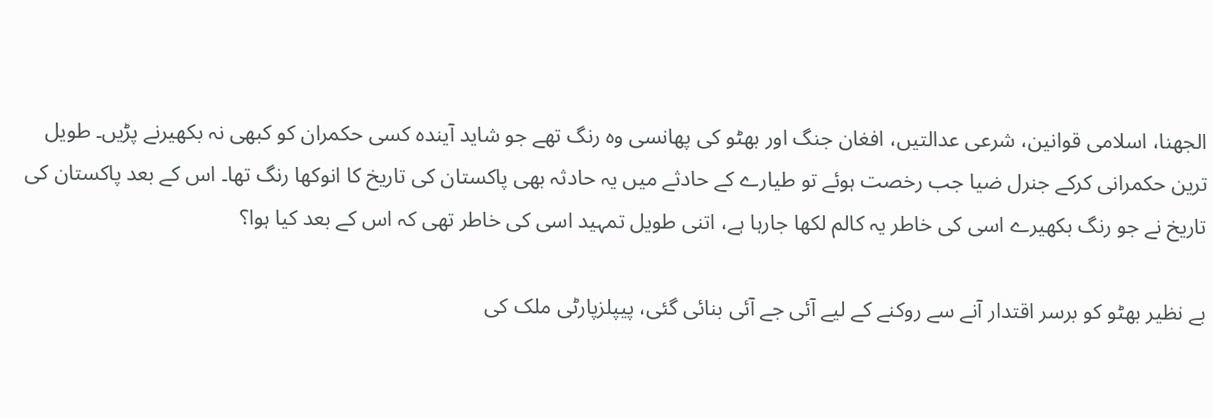الجھنا، اسلامی قوانین، شرعی عدالتیں، افغان جنگ اور بھٹو کی پھانسی وہ رنگ تھے جو شاید آیندہ کسی حکمران کو کبھی نہ بکھیرنے پڑیں۔ طویل ترین حکمرانی کرکے جنرل ضیا جب رخصت ہوئے تو طیارے کے حادثے میں یہ حادثہ بھی پاکستان کی تاریخ کا انوکھا رنگ تھا۔ اس کے بعد پاکستان کی تاریخ نے جو رنگ بکھیرے اسی کی خاطر یہ کالم لکھا جارہا ہے، اتنی طویل تمہید اسی کی خاطر تھی کہ اس کے بعد کیا ہوا؟

بے نظیر بھٹو کو برسر اقتدار آنے سے روکنے کے لیے آئی جے آئی بنائی گئی، پیپلزپارٹی ملک کی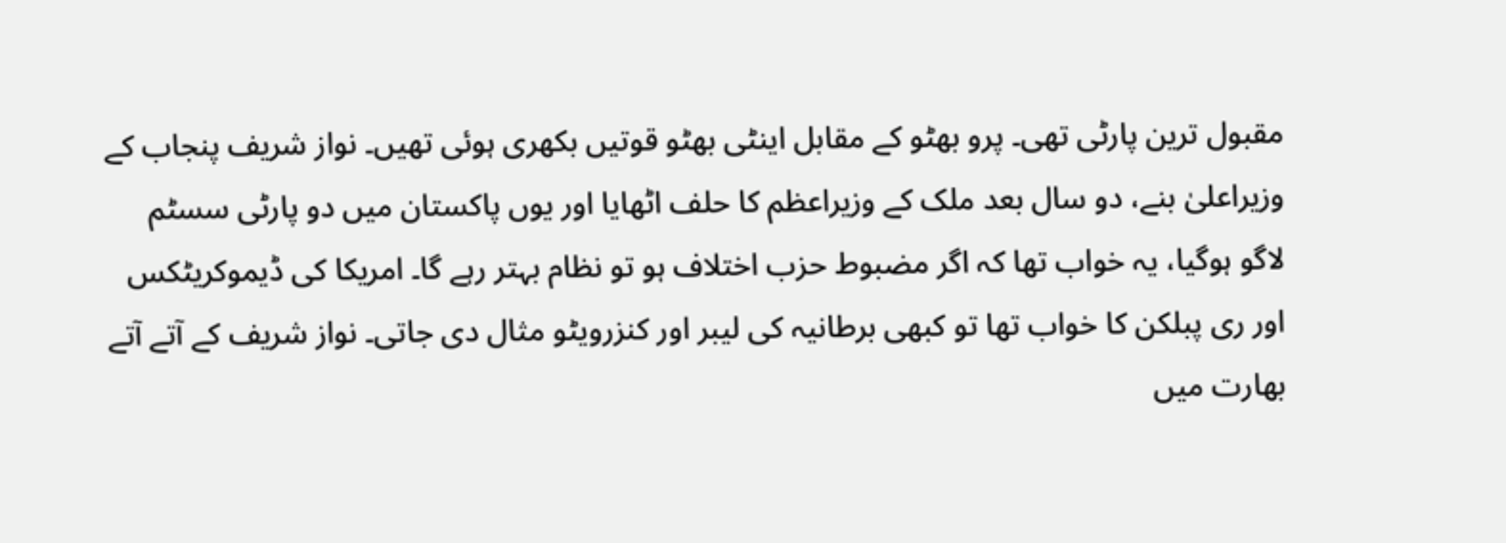مقبول ترین پارٹی تھی۔ پرو بھٹو کے مقابل اینٹی بھٹو قوتیں بکھری ہوئی تھیں۔ نواز شریف پنجاب کے وزیراعلیٰ بنے، دو سال بعد ملک کے وزیراعظم کا حلف اٹھایا اور یوں پاکستان میں دو پارٹی سسٹم لاگو ہوگیا، یہ خواب تھا کہ اگر مضبوط حزب اختلاف ہو تو نظام بہتر رہے گا۔ امریکا کی ڈیموکریٹکس اور ری پبلکن کا خواب تھا تو کبھی برطانیہ کی لیبر اور کنزرویٹو مثال دی جاتی۔ نواز شریف کے آتے آتے بھارت میں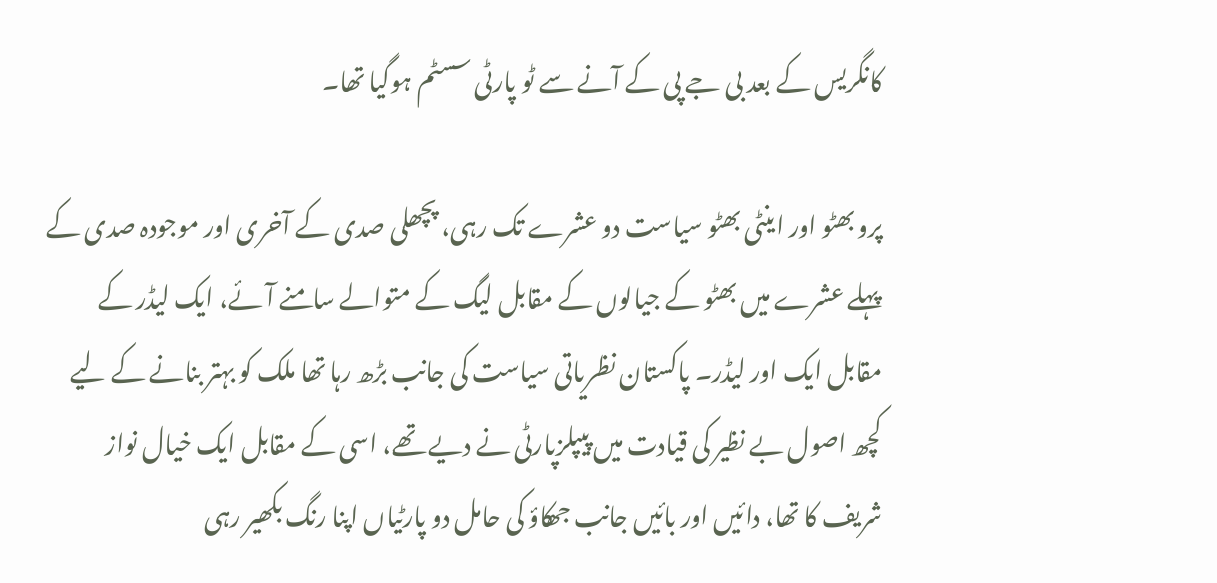کانگریس کے بعد بی جے پی کے آنے سے ٹو پارٹی سسٹم ہوگیا تھا۔

پرو بھٹو اور اینٹی بھٹو سیاست دو عشرے تک رہی، پچھلی صدی کے آخری اور موجودہ صدی کے پہلے عشرے میں بھٹو کے جیالوں کے مقابل لیگ کے متوالے سامنے آئے، ایک لیڈر کے مقابل ایک اور لیڈر۔ پاکستان نظریاتی سیاست کی جانب بڑھ رہا تھا ملک کو بہتر بنانے کے لیے کچھ اصول بے نظیر کی قیادت میں پیپلزپارٹی نے دیے تھے، اسی کے مقابل ایک خیال نواز شریف کا تھا، دائیں اور بائیں جانب جھکاؤ کی حامل دو پارٹیاں اپنا رنگ بکھیر رہی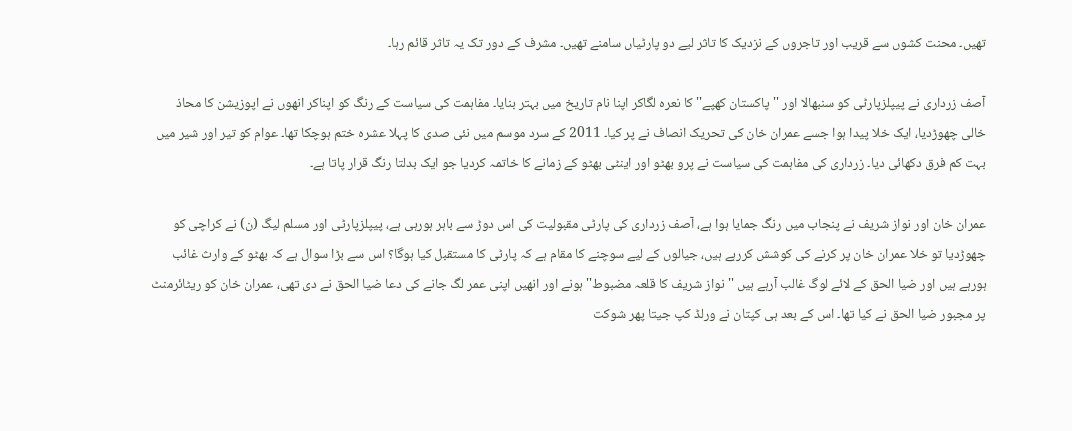تھیں۔ محنت کشوں سے قریب اور تاجروں کے نزدیک کا تاثر لیے دو پارٹیاں سامنے تھیں۔ مشرف کے دور تک یہ تاثر قائم رہا۔

آصف زرداری نے پیپلزپارٹی کو سنبھالا اور ''پاکستان کھپے'' کا نعرہ لگاکر اپنا نام تاریخ میں بہتر بنایا۔ مفاہمت کی سیاست کے رنگ کو اپناکر انھوں نے اپوزیشن کا محاذ خالی چھوڑدیا، ایک خلا پیدا ہوا جسے عمران خان کی تحریک انصاف نے پر کیا۔ 2011 کے سرد موسم میں نئی صدی کا پہلا عشرہ ختم ہوچکا تھا۔ عوام کو تیر اور شیر میں بہت کم فرق دکھائی دیا۔ زرداری کی مفاہمت کی سیاست نے پرو بھٹو اور اینٹی بھٹو کے زمانے کا خاتمہ کردیا جو ایک بدلتا رنگ قرار پاتا ہے۔

عمران خان اور نواز شریف نے پنجاب میں رنگ جمایا ہوا ہے، آصف زرداری کی پارٹی مقبولیت کی اس دوڑ سے باہر ہورہی ہے، پیپلزپارٹی اور مسلم لیگ (ن) نے کراچی کو چھوڑدیا تو خلا عمران خان پر کرنے کی کوشش کررہے ہیں، جیالوں کے لیے سوچنے کا مقام ہے کہ پارٹی کا مستقبل کیا ہوگا؟ اس سے بڑا سوال ہے کہ بھٹو کے وارث غائب ہورہے ہیں اور ضیا الحق کے لائے لوگ غالب آرہے ہیں ''نواز شریف کا قلعہ مضبوط'' ہونے اور انھیں اپنی عمر لگ جانے کی دعا ضیا الحق نے دی تھی، عمران خان کو ریٹائرمنٹ پر مجبور ضیا الحق نے کیا تھا۔ اس کے بعد ہی کپتان نے ورلڈ کپ جیتا پھر شوکت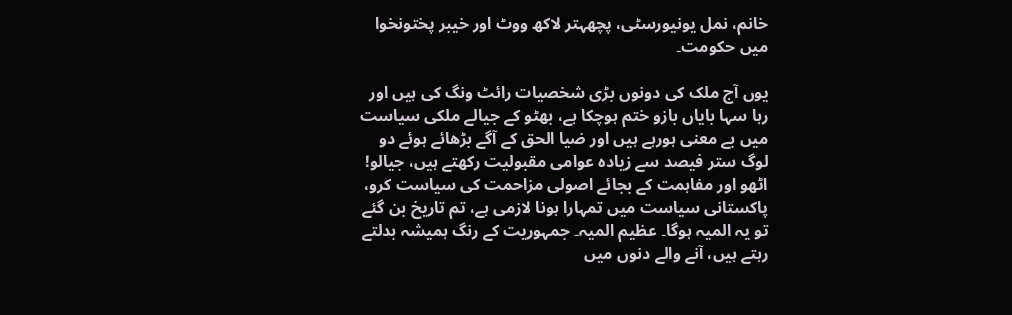خانم، نمل یونیورسٹی، پچھہتر لاکھ ووٹ اور خیبر پختونخوا میں حکومت۔

یوں آج ملک کی دونوں بڑی شخصیات رائٹ ونگ کی ہیں اور رہا سہا بایاں بازو ختم ہوچکا ہے، بھٹو کے جیالے ملکی سیاست میں بے معنی ہورہے ہیں اور ضیا الحق کے آگے بڑھائے ہوئے دو لوگ ستر فیصد سے زیادہ عوامی مقبولیت رکھتے ہیں، جیالو! اٹھو اور مفاہمت کے بجائے اصولی مزاحمت کی سیاست کرو، پاکستانی سیاست میں تمہارا ہونا لازمی ہے، تم تاریخ بن گئے تو یہ المیہ ہوگا۔ عظیم المیہ۔ جمہوریت کے رنگ ہمیشہ بدلتے رہتے ہیں، آنے والے دنوں میں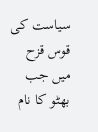سیاست کی قوس قزح میں جب بھٹو کا نام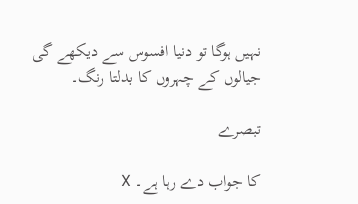نہیں ہوگا تو دنیا افسوس سے دیکھے گی جیالوں کے چہروں کا بدلتا رنگ۔

تبصرے

کا جواب دے رہا ہے۔ X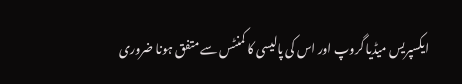ایکسپریس میڈیا گروپ اور اس کی پالیسی کا کمنٹس سے متفق ہونا ضروری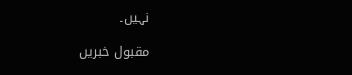نہیں۔

مقبول خبریں